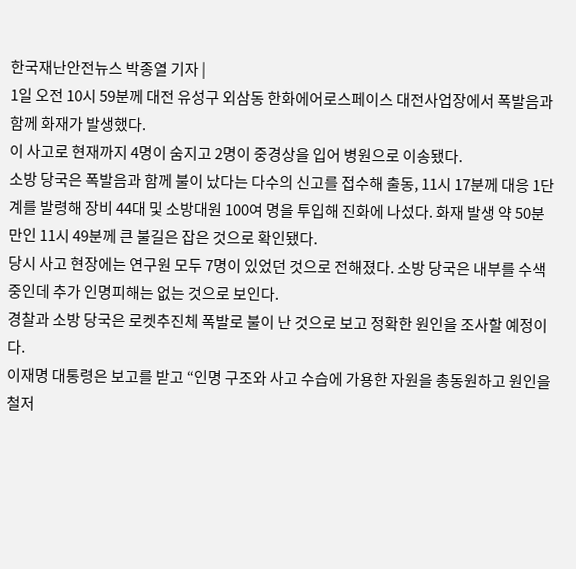한국재난안전뉴스 박종열 기자 |
1일 오전 10시 59분께 대전 유성구 외삼동 한화에어로스페이스 대전사업장에서 폭발음과 함께 화재가 발생했다.
이 사고로 현재까지 4명이 숨지고 2명이 중경상을 입어 병원으로 이송됐다.
소방 당국은 폭발음과 함께 불이 났다는 다수의 신고를 접수해 출동, 11시 17분께 대응 1단계를 발령해 장비 44대 및 소방대원 100여 명을 투입해 진화에 나섰다. 화재 발생 약 50분 만인 11시 49분께 큰 불길은 잡은 것으로 확인됐다.
당시 사고 현장에는 연구원 모두 7명이 있었던 것으로 전해졌다. 소방 당국은 내부를 수색 중인데 추가 인명피해는 없는 것으로 보인다.
경찰과 소방 당국은 로켓추진체 폭발로 불이 난 것으로 보고 정확한 원인을 조사할 예정이다.
이재명 대통령은 보고를 받고 “인명 구조와 사고 수습에 가용한 자원을 총동원하고 원인을 철저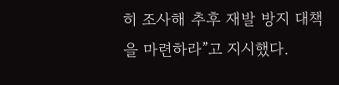히 조사해 추후 재발 방지 대책을 마련하라”고 지시했다.